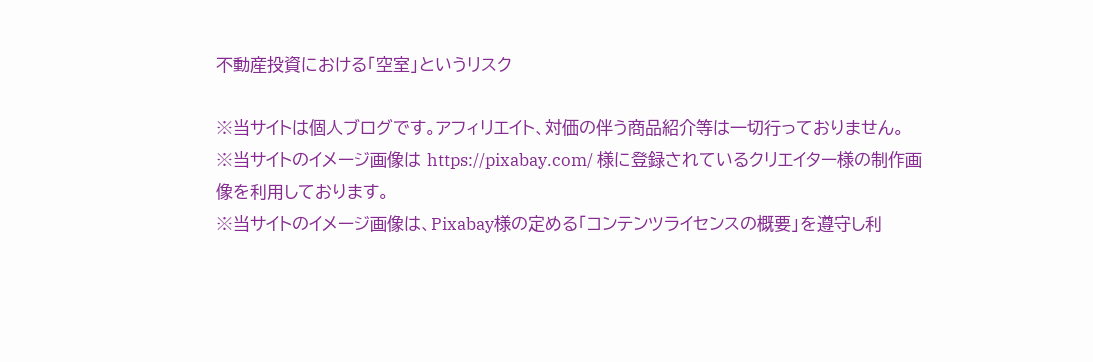不動産投資における「空室」というリスク

※当サイトは個人ブログです。アフィリエイト、対価の伴う商品紹介等は一切行っておりません。
※当サイトのイメージ画像は https://pixabay.com/ 様に登録されているクリエイター様の制作画像を利用しております。
※当サイトのイメージ画像は、Pixabay様の定める「コンテンツライセンスの概要」を遵守し利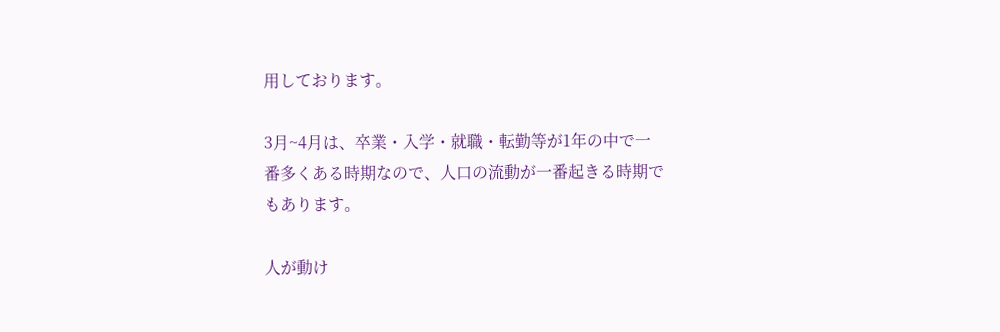用しております。

3月~4月は、卒業・入学・就職・転勤等が1年の中で一番多くある時期なので、人口の流動が一番起きる時期でもあります。

人が動け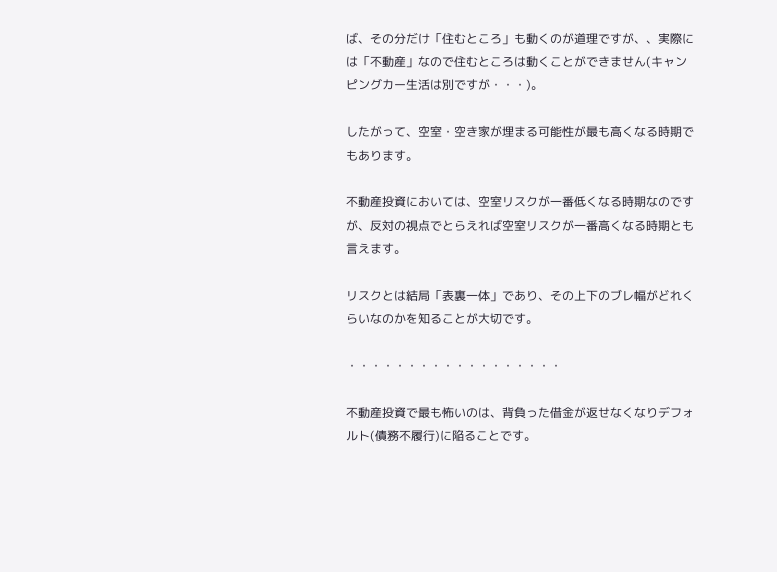ば、その分だけ「住むところ」も動くのが道理ですが、、実際には「不動産」なので住むところは動くことができません(キャンピングカー生活は別ですが・・・)。

したがって、空室・空き家が埋まる可能性が最も高くなる時期でもあります。

不動産投資においては、空室リスクが一番低くなる時期なのですが、反対の視点でとらえれば空室リスクが一番高くなる時期とも言えます。

リスクとは結局「表裏一体」であり、その上下のブレ幅がどれくらいなのかを知ることが大切です。

・・・・・・・・・・・・・・・・・・

不動産投資で最も怖いのは、背負った借金が返せなくなりデフォルト(債務不履行)に陥ることです。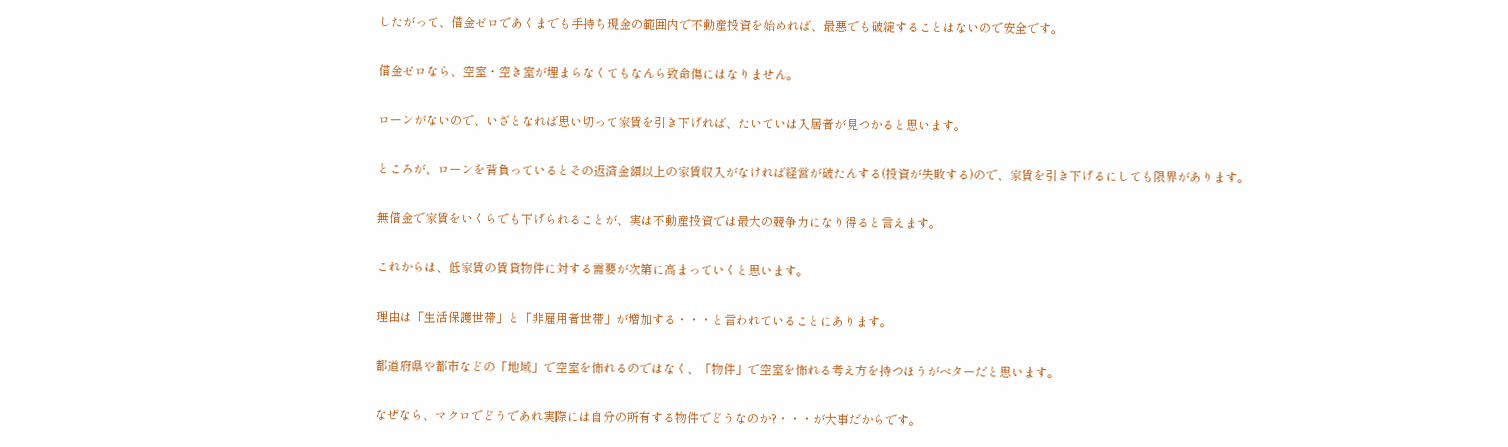したがって、借金ゼロであくまでも手持ち現金の範囲内で不動産投資を始めれば、最悪でも破綻することはないので安全です。

借金ゼロなら、空室・空き室が埋まらなくてもなんら致命傷にはなりません。

ローンがないので、いざとなれば思い切って家賃を引き下げれば、たいていは入居者が見つかると思います。

ところが、ローンを背負っているとその返済金額以上の家賃収入がなければ経営が破たんする(投資が失敗する)ので、家賃を引き下げるにしても限界があります。

無借金で家賃をいくらでも下げられることが、実は不動産投資では最大の競争力になり得ると言えます。

これからは、低家賃の賃貸物件に対する需要が次第に高まっていくと思います。

理由は「生活保護世帯」と「非雇用者世帯」が増加する・・・と言われていることにあります。

都道府県や都市などの「地域」で空室を怖れるのではなく、「物件」で空室を怖れる考え方を持つほうがベターだと思います。

なぜなら、マクロでどうであれ実際には自分の所有する物件でどうなのか?・・・が大事だからです。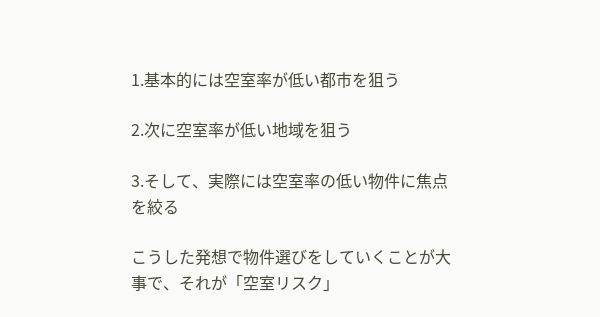1.基本的には空室率が低い都市を狙う

2.次に空室率が低い地域を狙う

3.そして、実際には空室率の低い物件に焦点を絞る

こうした発想で物件選びをしていくことが大事で、それが「空室リスク」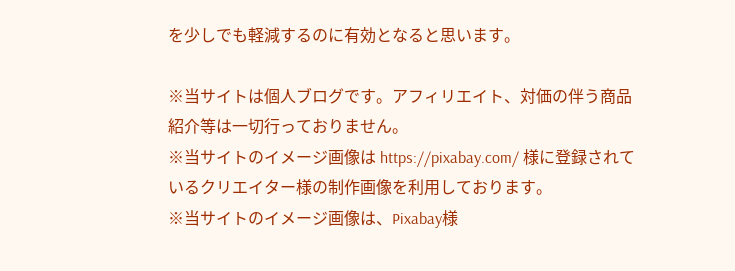を少しでも軽減するのに有効となると思います。

※当サイトは個人ブログです。アフィリエイト、対価の伴う商品紹介等は一切行っておりません。
※当サイトのイメージ画像は https://pixabay.com/ 様に登録されているクリエイター様の制作画像を利用しております。
※当サイトのイメージ画像は、Pixabay様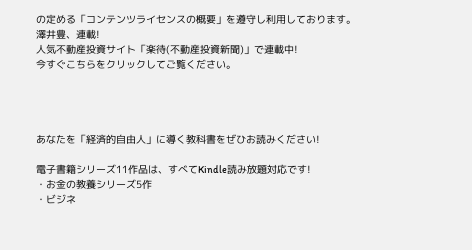の定める「コンテンツライセンスの概要」を遵守し利用しております。
澤井豊、連載!
人気不動産投資サイト「楽待(不動産投資新聞)」で連載中!
今すぐこちらをクリックしてご覧ください。




あなたを「経済的自由人」に導く教科書をぜひお読みください!

電子書籍シリーズ11作品は、すべてKindle読み放題対応です!
・お金の教養シリーズ5作
・ビジネ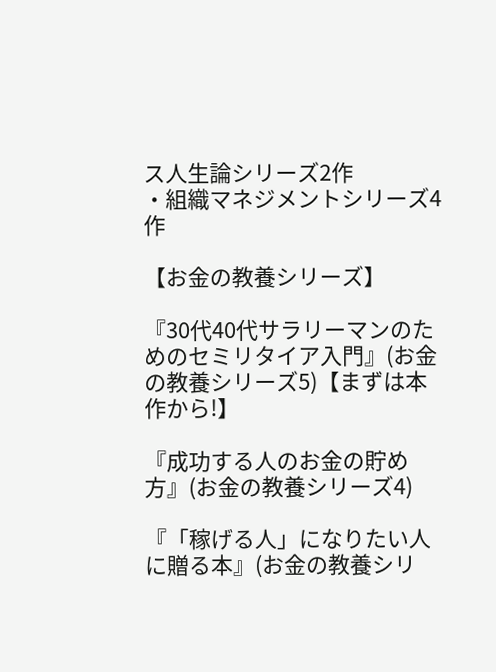ス人生論シリーズ2作
・組織マネジメントシリーズ4作

【お金の教養シリーズ】

『30代40代サラリーマンのためのセミリタイア入門』(お金の教養シリーズ5)【まずは本作から!】

『成功する人のお金の貯め方』(お金の教養シリーズ4)

『「稼げる人」になりたい人に贈る本』(お金の教養シリ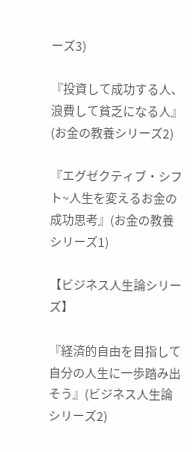ーズ3)

『投資して成功する人、浪費して貧乏になる人』(お金の教養シリーズ2)

『エグゼクティブ・シフト~人生を変えるお金の成功思考』(お金の教養シリーズ1)

【ビジネス人生論シリーズ】

『経済的自由を目指して自分の人生に一歩踏み出そう』(ビジネス人生論シリーズ2)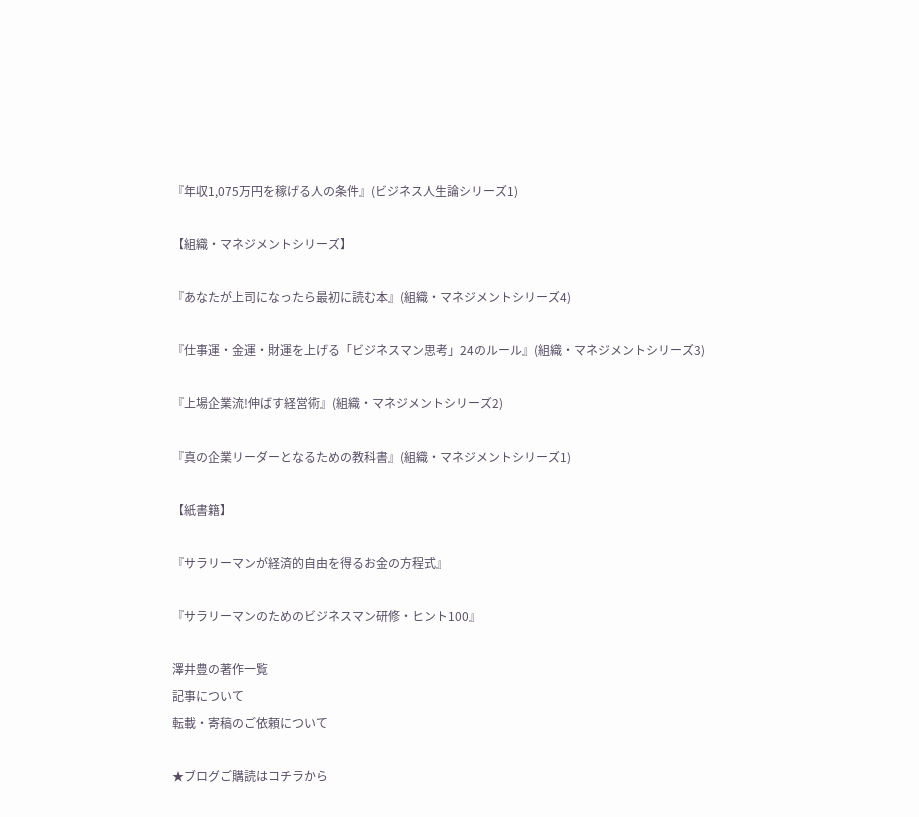『年収1,075万円を稼げる人の条件』(ビジネス人生論シリーズ1)

【組織・マネジメントシリーズ】

『あなたが上司になったら最初に読む本』(組織・マネジメントシリーズ4)

『仕事運・金運・財運を上げる「ビジネスマン思考」24のルール』(組織・マネジメントシリーズ3)

『上場企業流!伸ばす経営術』(組織・マネジメントシリーズ2)

『真の企業リーダーとなるための教科書』(組織・マネジメントシリーズ1)

【紙書籍】

『サラリーマンが経済的自由を得るお金の方程式』

『サラリーマンのためのビジネスマン研修・ヒント100』

澤井豊の著作一覧
記事について
転載・寄稿のご依頼について

★ブログご購読はコチラから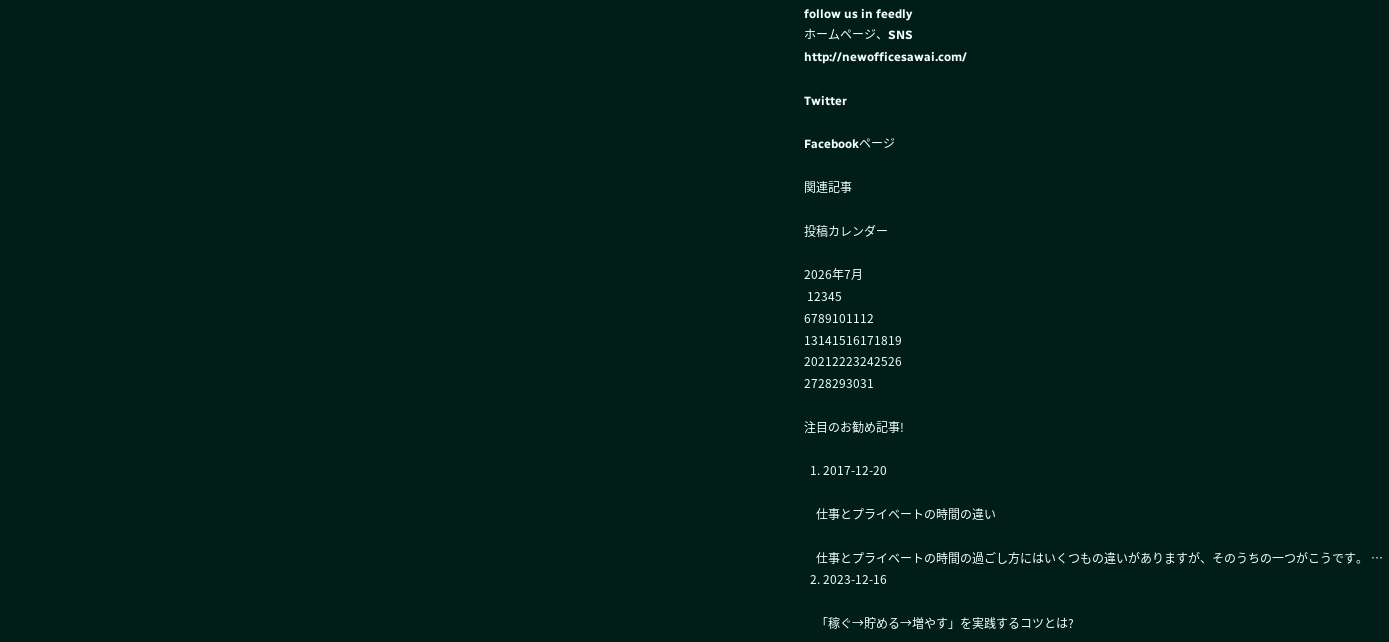follow us in feedly
ホームページ、SNS
http://newofficesawai.com/

Twitter

Facebookページ

関連記事

投稿カレンダー

2026年7月
 12345
6789101112
13141516171819
20212223242526
2728293031

注目のお勧め記事!

  1. 2017-12-20

    仕事とプライベートの時間の違い

    仕事とプライベートの時間の過ごし方にはいくつもの違いがありますが、そのうちの一つがこうです。 …
  2. 2023-12-16

    「稼ぐ→貯める→増やす」を実践するコツとは?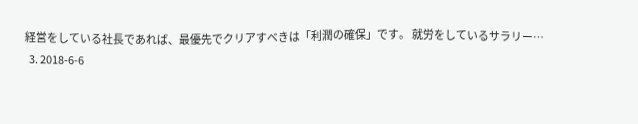経営をしている社長であれば、最優先でクリアすべきは「利潤の確保」です。 就労をしているサラリー…
  3. 2018-6-6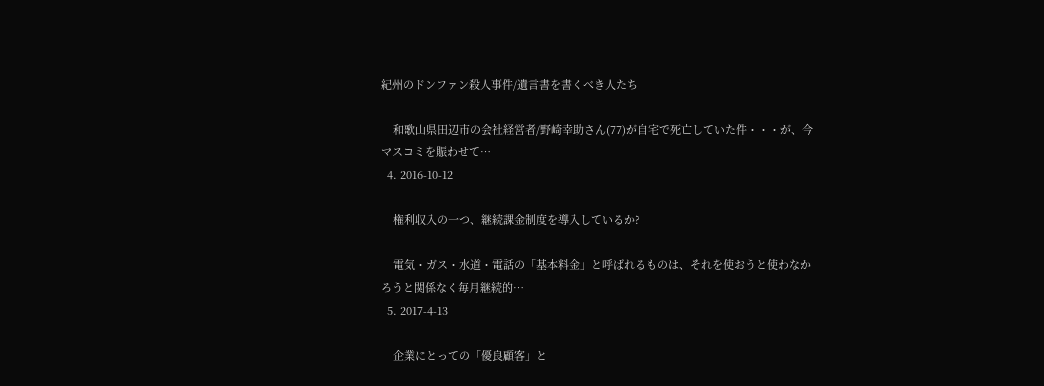紀州のドンファン殺人事件/遺言書を書くべき人たち

    和歌山県田辺市の会社経営者/野崎幸助さん(77)が自宅で死亡していた件・・・が、今マスコミを賑わせて…
  4. 2016-10-12

    権利収入の一つ、継続課金制度を導入しているか?

    電気・ガス・水道・電話の「基本料金」と呼ばれるものは、それを使おうと使わなかろうと関係なく毎月継続的…
  5. 2017-4-13

    企業にとっての「優良顧客」と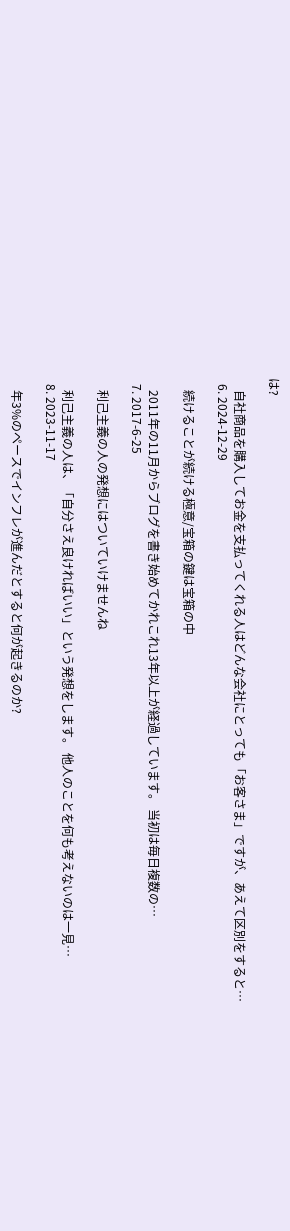は?

    自社商品を購入してお金を支払ってくれる人はどんな会社にとっても「お客さま」ですが、あえて区別をすると…
  6. 2024-12-29

    続けることが続ける極意/宝箱の鍵は宝箱の中

    2011年の11月からブログを書き始めてかれこれ13年以上が経過しています。 当初は毎日複数の…
  7. 2017-6-25

    利己主義の人の発想にはついていけませんね

    利己主義の人は、「自分さえ良ければいい」という発想をします。 他人のことを何も考えないのは一見…
  8. 2023-11-17

    年3%のペースでインフレが進んだとすると何が起きるのか?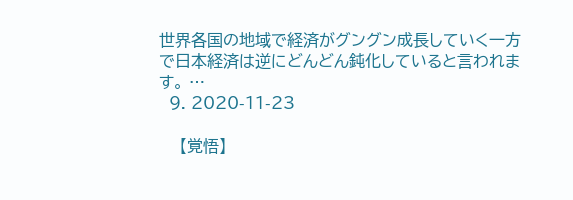世界各国の地域で経済がグングン成長していく一方で日本経済は逆にどんどん鈍化していると言われます。 …
  9. 2020-11-23

    【覚悟】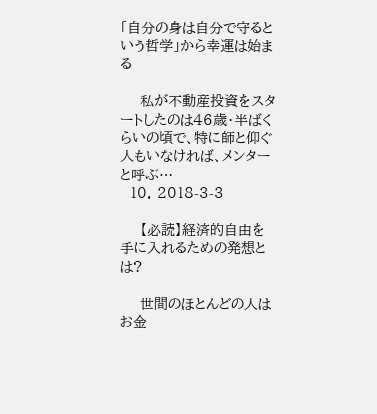「自分の身は自分で守るという哲学」から幸運は始まる

    私が不動産投資をスタートしたのは46歳・半ばくらいの頃で、特に師と仰ぐ人もいなければ、メンターと呼ぶ…
  10. 2018-3-3

    【必読】経済的自由を手に入れるための発想とは?

    世間のほとんどの人はお金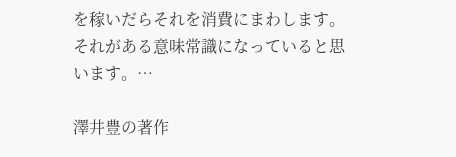を稼いだらそれを消費にまわします。それがある意味常識になっていると思います。…

澤井豊の著作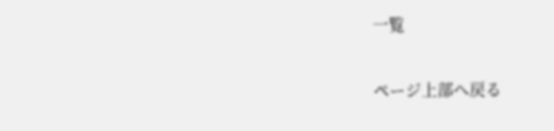一覧

ページ上部へ戻る